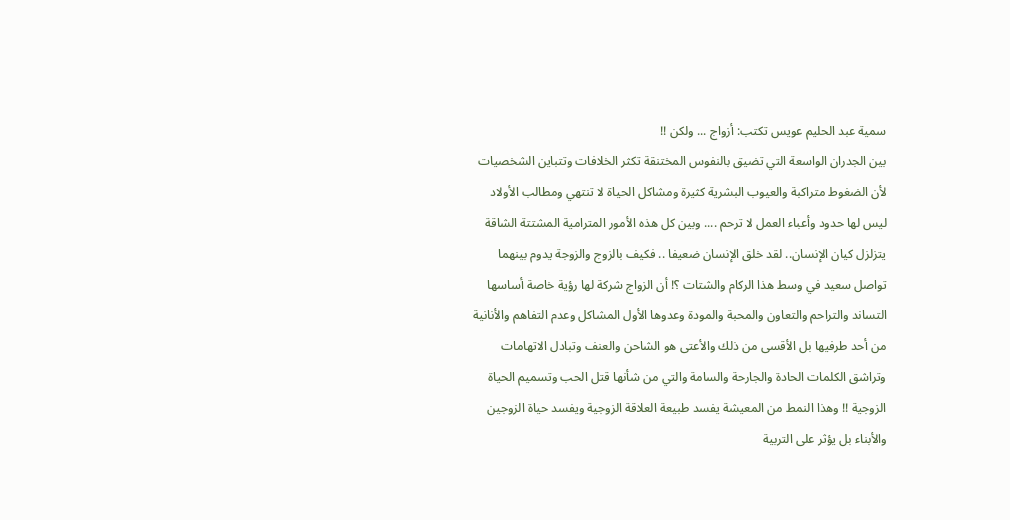سمية عبد الحليم عويس تكتب: أزواج ... ولكن !!
بين الجدران الواسعة التي تضيق بالنفوس المختنقة تكثر الخلافات وتتباين الشخصيات لأن الضغوط متراكبة والعيوب البشرية كثيرة ومشاكل الحياة لا تنتهي ومطالب الأولاد ليس لها حدود وأعباء العمل لا ترحم .... وبين كل هذه الأمور المترامية المشتتة الشاقة يتزلزل كيان الإنسان.. لقد خلق الإنسان ضعيفا .. فكيف بالزوج والزوجة يدوم بينهما تواصل سعيد في وسط هذا الركام والشتات ؟! أن الزواج شركة لها رؤية خاصة أساسها التساند والتراحم والتعاون والمحبة والمودة وعدوها الأول المشاكل وعدم التفاهم والأنانية من أحد طرفيها بل الأقسى من ذلك والأعتى هو الشاحن والعنف وتبادل الاتهامات وتراشق الكلمات الحادة والجارحة والسامة والتي من شأنها قتل الحب وتسميم الحياة الزوجية !! وهذا النمط من المعيشة يفسد طبيعة العلاقة الزوجية ويفسد حياة الزوجين والأبناء بل يؤثر على التربية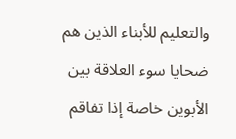والتعليم للأبناء الذين هم ضحايا سوء العلاقة بين الأبوين خاصة إذا تفاقم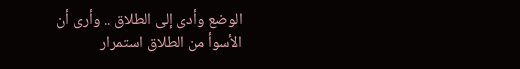الوضع وأدى إلى الطلاق .. وأرى أن الأسوأ من الطلاق استمرار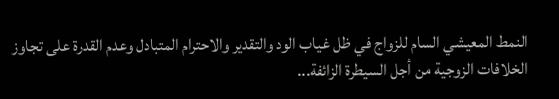النمط المعيشي السام للزواج في ظل غياب الود والتقدير والاحترام المتبادل وعدم القدرة على تجاوز الخلافات الزوجية من أجل السيطرة الزائفة...